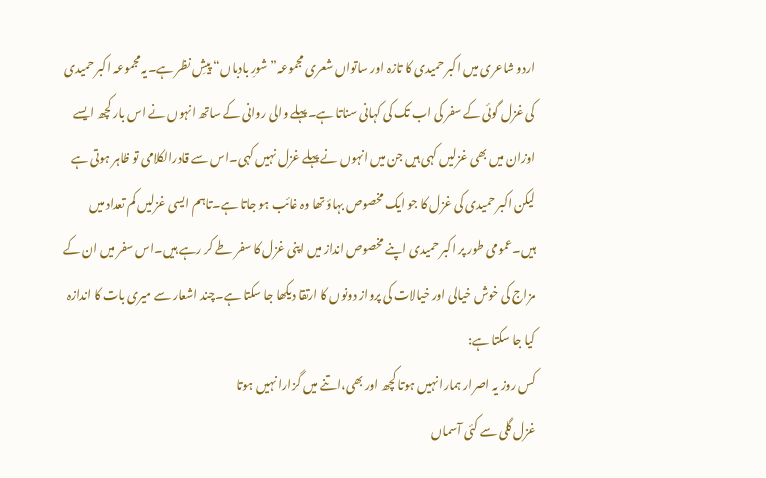اردو شاعری میں اکبر حمیدی کا تازہ اور ساتواں شعری مجموعہ”شورِ بادباں“ پیشِ نظر ہے۔یہ مجموعہ اکبر حمیدی کی غزل گوئی کے سفر کی اب تک کی کہانی سناتا ہے۔پہلے والی روانی کے ساتھ انہوں نے اس بار کچھ ایسے اوزان میں بھی غزلیں کہی ہیں جن میں انہوں نے پہلے غزل نہیں کہی۔اس سے قادرالکلامی تو ظاہر ہوتی ہے لیکن اکبر حمیدی کی غزل کا جو ایک مخصوص بہاؤ تھا وہ غائب ہو جاتا ہے۔تاہم ایسی غزلیں کم تعداد میں ہیں۔عمومی طور پر اکبر حمیدی اپنے مخصوص انداز میں اپنی غزل کا سفر طے کر رہے ہیں۔اس سفر میں ان کے مزاج کی خوش خیالی اور خیالات کی پرواز دونوں کا ارتقا دیکھا جا سکتا ہے۔چند اشعار سے میری بات کا اندازہ کیا جا سکتا ہے:
کس روز یہ اصرار ہمارا نہیں ہوتا کچھ اور بھی،اتنے میں گزارا نہیں ہوتا
غزل گلی سے کئی آسماں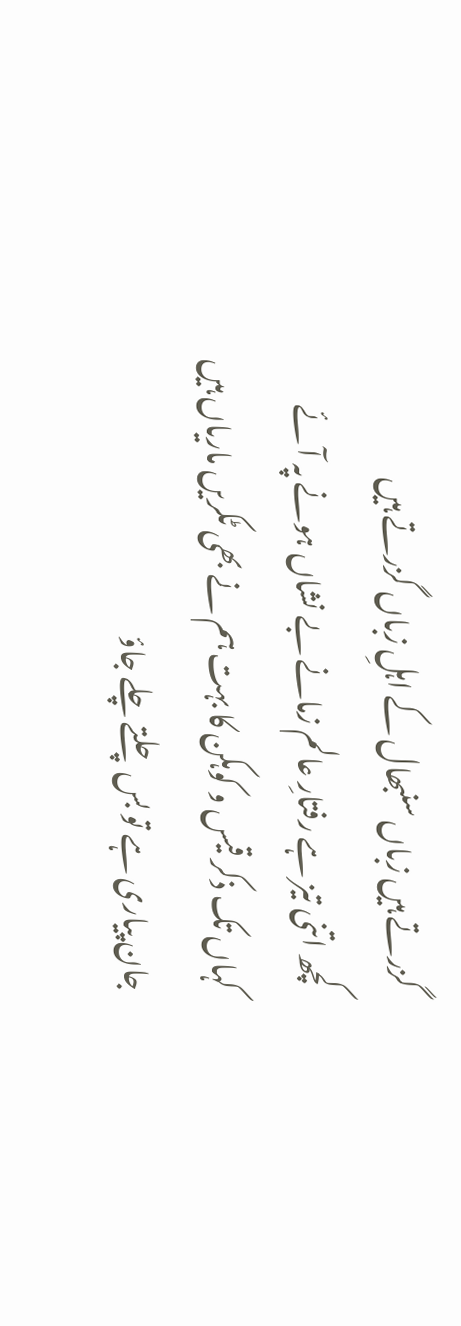گزرتے ہیں زباں سنبھال کے اہلِ زباں گزرتے ہیں
کچھ اتنی تیز ہے رفتارِ عالم زمانے بے نشاں ہونے پہ آئے
کہاں تک ذکر قیس و کوہکن کا بہت ہم نے بھی ٹکریں ماریاں ہیں
جان پیاری ہے تو بس چلتے چلے جاؤ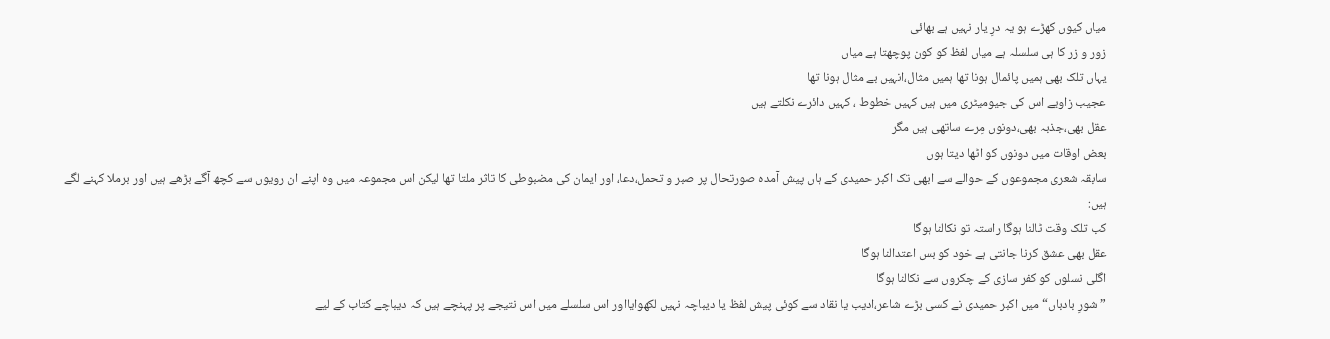میاں کیوں کھڑے ہو یہ درِ یار نہیں ہے بھائی
زور و زر کا ہی سلسلہ ہے میاں لفظ کو کون پوچھتا ہے میاں
یہاں تلک بھی ہمیں پائمال ہونا تھا ہمیں مثال،انہیں بے مثال ہونا تھا
عجیب زاویے اس کی جیومیٹری میں ہیں کہیں خطوط ، کہیں دائرے نکلتے ہیں
عقل بھی،جذبہ بھی،دونوں مِرے ساتھی ہیں مگر
بعض اوقات میں دونوں کو اٹھا دیتا ہوں
سابقہ شعری مجموعوں کے حوالے سے ابھی تک اکبر حمیدی کے ہاں پیش آمدہ صورتحال پر صبر و تحمل،دعا، اور ایمان کی مضبوطی کا تاثر ملتا تھا لیکن اس مجموعہ میں وہ اپنے ان رویوں سے کچھ آگے بڑھے ہیں اور برملا کہنے لگے ہیں:
کب تلک وقت ٹالنا ہوگا راستہ تو نکالنا ہوگا
عقل بھی عشق کرنا جانتی ہے خود کو بس اعتدالنا ہوگا
اگلی نسلوں کو کفر سازی کے چکروں سے نکالنا ہوگا
”شورِ بادباں“ میں اکبر حمیدی نے کسی بڑے شاعر،ادیب یا نقاد سے کوئی پیش لفظ یا دیباچہ نہیں لکھوایااور اس سلسلے میں اس نتیجے پر پہنچے ہیں کہ دیباچے کتاب کے لیے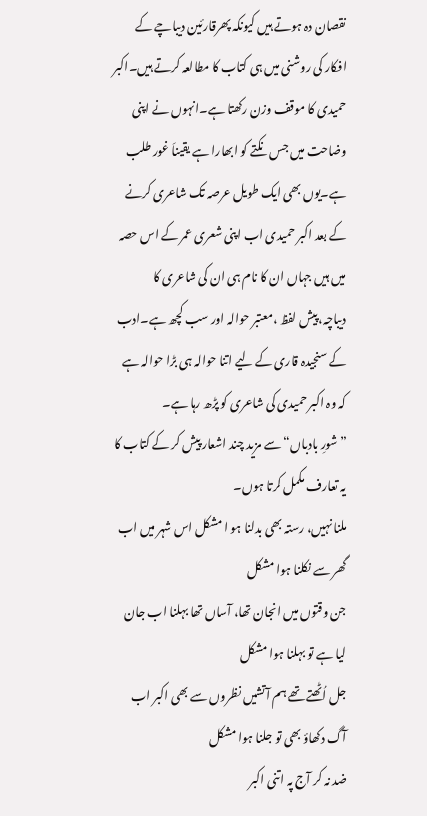نقصان دہ ہوتے ہیں کیونکہ پھرقارئین دیباچے کے افکار کی روشنی میں ہی کتاب کا مطالعہ کرتے ہیں۔اکبر حمیدی کا موقف وزن رکھتا ہے۔انہوں نے اپنی وضاحت میں جس نکتے کو ابھارا ہے یقیناَ غور طلب ہے۔یوں بھی ایک طویل عرصہ تک شاعری کرنے کے بعد اکبر حمیدی اب اپنی شعری عمر کے اس حصہ میں ہیں جہاں ان کا نام ہی ان کی شاعری کا دیباچہ،پیش لفظ ،معتبر حوالہ اور سب کچھ ہے۔ادب کے سنجیدہ قاری کے لیے اتنا حوالہ ہی بڑا حوالہ ہے کہ وہ اکبر حمیدی کی شاعری کو پڑھ رہا ہے۔
”شورِ بادباں“سے مزید چند اشعار پیش کر کے کتاب کا یہ تعارف مکمل کرتا ہوں۔
ملنا نہیں، رستہ بھی بدلنا ہو ا مشکل اس شہر میں اب گھر سے نکلنا ہوا مشکل
جن وقتوں میں انجان تھا، آساں تھا بہلنا اب جان لیا ہے تو بہلنا ہوا مشکل
جل اُٹھتے تھے ہم آتشیں نظروں سے بھی اکبر اب آگ دکھاؤ بھی تو جلنا ہوا مشکل
ضد نہ کر آج پہ اتنی اکبر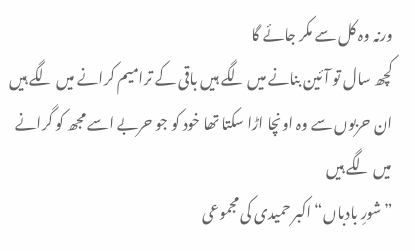ورنہ وہ کل سے مکر جائے گا
کچھ سال تو آئین بنانے میں لگے ہیں باقی کے ترامیم کرانے میں لگے ہیں
ان حربوں سے وہ اونچا اڑا سکتا تھا خود کو جو حربے اسے مجھ کو گرانے میں لگے ہیں
”شورِ بادباں“ اکبر حمیدی کی مجموعی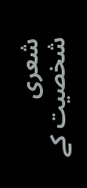شعری شخصیت کے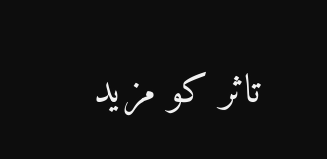تاثر کو مزید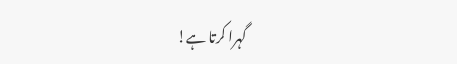گہرا کرتا ہے!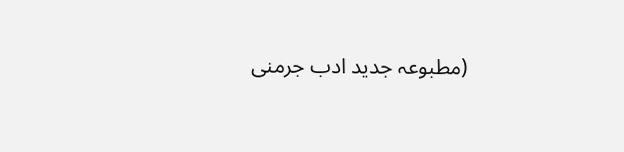(مطبوعہ جدید ادب جرمنی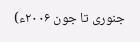جنوری تا جون ۲۰۰۶ء)